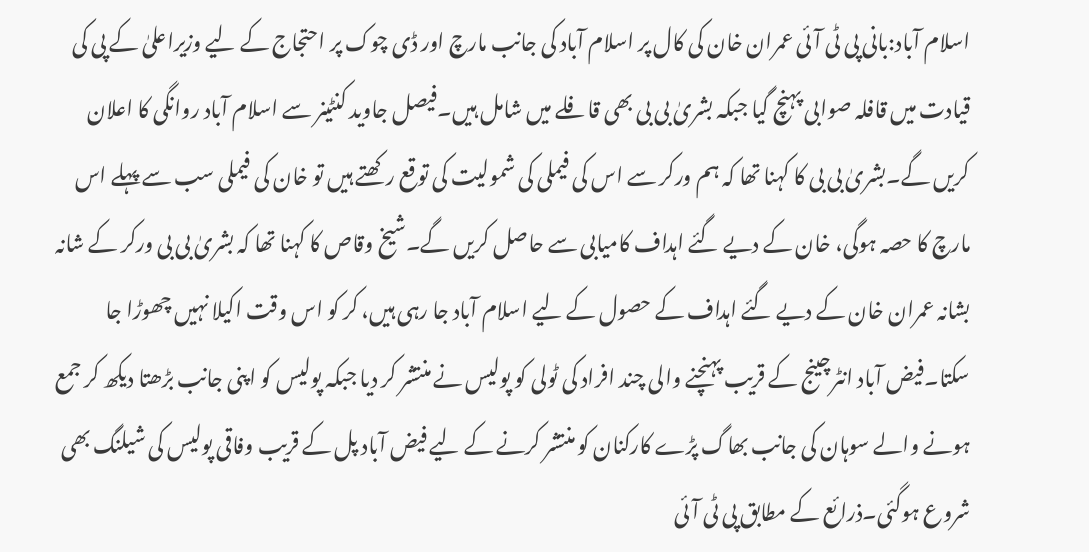اسلام آباد:بانی پی ٹی آئی عمران خان کی کال پر اسلام آباد کی جانب مارچ اور ڈی چوک پر احتجاج کے لیے وزیراعلیٰ کے پی کی قیادت میں قافلہ صوابی پہنچ گیا جبکہ بشریٰ بی بی بھی قافلے میں شامل ہیں۔فیصل جاوید کنٹینر سے اسلام آباد روانگی کا اعلان کریں گے۔بشریٰ بی بی کا کہنا تھا کہ ہم ورکر سے اس کی فیملی کی شمولیت کی توقع رکھتے ہیں تو خان کی فیملی سب سے پہلے اس مارچ کا حصہ ہوگی، خان کے دیے گئے اہداف کامیابی سے حاصل کریں گے۔شیخ وقاص کا کہنا تھا کہ بشریٰ بی بی ورکر کے شانہ بشانہ عمران خان کے دیے گئے اہداف کے حصول کے لیے اسلام آباد جا رہی ہیں، کر کو اس وقت اکیلا نہیں چھوڑا جا سکتا۔فیض آباد انٹرچینج کے قریب پہنچنے والی چند افراد کی ٹولی کو پولیس نے منتشر کر دیا جبکہ پولیس کو اپنی جانب بڑھتا دیکھ کر جمع ہونے والے سوہان کی جانب بھاگ پڑے کارکنان کو منتشر کرنے کے لیے فیض آباد پل کے قریب وفاقی پولیس کی شیلنگ بھی شروع ہوگئی۔ذرائع کے مطابق پی ٹی آئی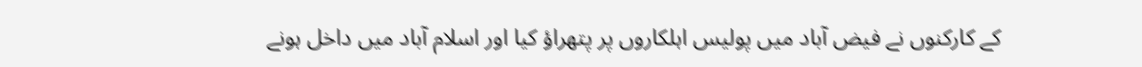کے کارکنوں نے فیض آباد میں پولیس اہلکاروں پر پتھراؤ کیا اور اسلام آباد میں داخل ہونے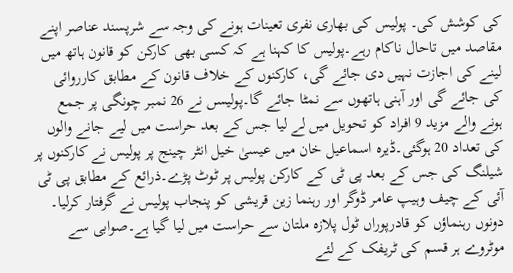کی کوشش کی۔ پولیس کی بھاری نفری تعینات ہونے کی وجہ سے شرپسند عناصر اپنے مقاصد میں تاحال ناکام رہے۔پولیس کا کہنا ہے کہ کسی بھی کارکن کو قانون ہاتھ میں لینے کی اجازت نہیں دی جائے گی، کارکنوں کے خلاف قانون کے مطابق کارروائی کی جائے گی اور آہنی ہاتھوں سے نمٹا جائے گا۔پولیسں نے 26 نمبر چونگی پر جمع ہونے والے مزید 9 افراد کو تحویل میں لے لیا جس کے بعد حراست میں لیے جانے والوں کی تعداد 20 ہوگئی۔ڈیرہ اسماعیل خان میں عیسیٰ خیل انٹر چینج پر پولیس نے کارکنوں پر شیلنگ کی جس کے بعد پی ٹی کے کارکن پولیس پر ٹوٹ پڑے۔ذرائع کے مطابق پی ٹی آئی کے چیف وہیپ عامر ڈوگر اور رہنما زین قریشی کو پنجاب پولیس نے گرفتار کرلیا۔ دونوں رہنماؤں کو قادرپوراں ٹول پلازہ ملتان سے حراست میں لیا گیا ہے۔صوابی سے موٹروے ہر قسم کی ٹریفک کے لئے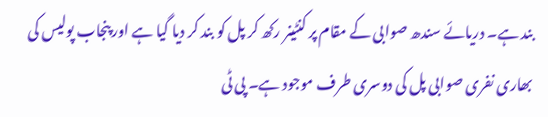بند ہے۔ دریائے سندھ صوابی کے مقام پر کنٹینر رکھ کر پل کو بند کر دیا گیا ہے اور پنجاب پولیس کی بھاری نفری صوابی پل کی دوسری طرف موجود ہے۔ پی ٹی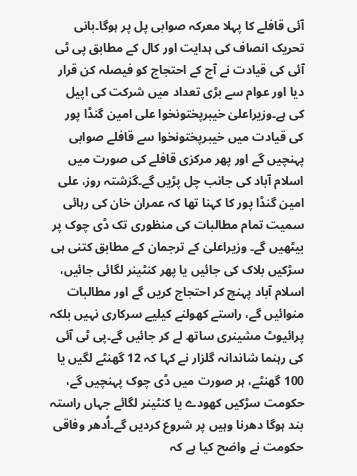آئی قافلے کا پہلا معرکہ صوابی پل پر ہوگا۔بانی تحریک انصاف کی ہدایت اور کال کے مطابق پی ٹی آئی کی قیادت نے آج کے احتجاج کو فیصلہ کن قرار دیا اور عوام سے بڑی تعداد میں شرکت کی اپیل کی ہے۔وزیراعلیٰ خیبرپختونخوا علی امین گنڈا پور کی قیادت میں خیبرپختونخوا سے قافلے صوابی پہنچیں گے اور پھر مرکزی قافلے کی صورت میں اسلام آباد کی جانب چل پڑیں گے۔گزشتہ روز، علی امین گنڈا پور کا کہنا تھا کہ عمران خان کی رہائی سمیت تمام مطالبات کی منظوری تک ڈی چوک پر بیٹھیں گے۔ وزیراعلیٰ کے ترجمان کے مطابق کتنی ہی سڑکیں بلاک کی جائیں یا پھر کنٹینر لگائی جائیں، اسلام آباد پہنچ کر احتجاج کریں گے اور مطالبات منوائیں گے، راستے کھولنے کیلیے سرکاری نہیں بلکہ پرائیوٹ مشینری ساتھ لے کر جائیں گے۔پی ٹی آئی کی رہنما شاندانہ گلزار نے کہا کہ 12 گھنٹے لگیں یا 100 گھنٹے، ہر صورت میں ڈی چوک پہنچیں گے، حکومت سڑکیں کھودے یا کنٹینر لگائے جہاں راستہ بند ہوگا دھرنا وہیں پر شروع کردیں گے۔اُدھر وفاقی حکومت نے واضح کیا ہے کہ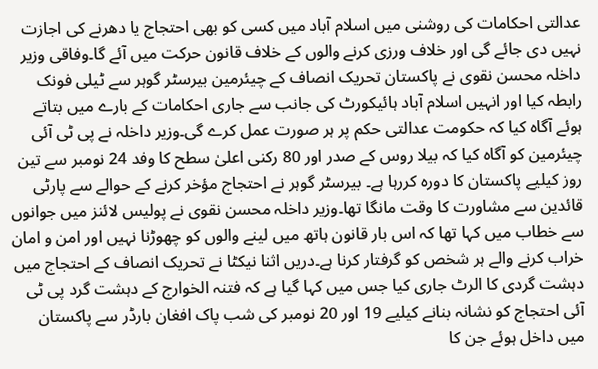عدالتی احکامات کی روشنی میں اسلام آباد میں کسی کو بھی احتجاج یا دھرنے کی اجازت نہیں دی جائے گی اور خلاف ورزی کرنے والوں کے خلاف قانون حرکت میں آئے گا۔وفاقی وزیر داخلہ محسن نقوی نے پاکستان تحریک انصاف کے چیئرمین بیرسٹر گوہر سے ٹیلی فونک رابطہ کیا اور انہیں اسلام آباد ہائیکورٹ کی جانب سے جاری احکامات کے بارے میں بتاتے ہوئے آگاہ کیا کہ حکومت عدالتی حکم پر ہر صورت عمل کرے گی۔وزیر داخلہ نے پی ٹی آئی چیئرمین کو آگاہ کیا کہ بیلا روس کے صدر اور 80 رکنی اعلیٰ سطح کا وفد 24 نومبر سے تین روز کیلیے پاکستان کا دورہ کررہا ہے۔ بیرسٹر گوہر نے احتجاج مؤخر کرنے کے حوالے سے پارٹی قائدین سے مشاورت کا وقت مانگا تھا۔وزیر داخلہ محسن نقوی نے پولیس لائنز میں جوانوں سے خطاب میں کہا تھا کہ اس بار قانون ہاتھ میں لینے والوں کو چھوڑنا نہیں اور امن و امان خراب کرنے والے ہر شخص کو گرفتار کرنا ہے۔دریں اثنا نیکٹا نے تحریک انصاف کے احتجاج میں دہشت گردی کا الرٹ جاری کیا جس میں کہا گیا ہے کہ فتنہ الخوارج کے دہشت گرد پی ٹی آئی احتجاج کو نشانہ بنانے کیلیے 19 اور 20 نومبر کی شب پاک افغان بارڈر سے پاکستان میں داخل ہوئے جن کا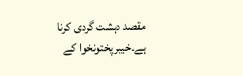مقصد دہشت گردی کرنا ہے۔خیبرپختونخوا کے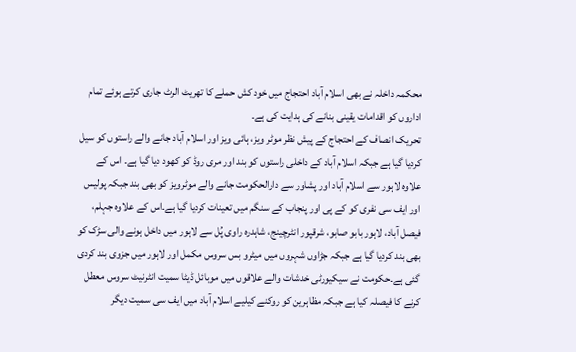محکمہ داخلہ نے بھی اسلام آباد احتجاج میں خود کش حملے کا تھریٹ الرٹ جاری کرتے ہوئے تمام اداروں کو اقدامات یقینی بنانے کی ہدایت کی ہے۔
تحریک انصاف کے احتجاج کے پیش نظر موٹر ویز، ہائی ویز اور اسلام آباد جانے والے راستوں کو سیل کردیا گیا ہے جبکہ اسلام آباد کے داخلی راستوں کو بند اور مری روڈ کو کھود دیا گیا ہے۔ اس کے علاوہ لاہور سے اسلام آباد اور پشاور سے دارالحکومت جانے والے موٹرویز کو بھی بند جبکہ پولیس اور ایف سی نفری کو کے پی اور پنجاب کے سنگم میں تعینات کردیا گیا ہے۔اس کے علاوہ جہلم، فیصل آباد، لاہور بابو صابو، شرقپور انٹرچینج، شاہدرہ راوی پُل سے لاہور میں داخل ہونے والی سڑک کو بھی بند کردیا گیا ہے جبکہ جڑاوں شہروں میں میٹرو بس سروس مکمل اور لاہور میں جزوی بند کردی گئی ہے۔حکومت نے سیکیورٹی خدشات والے علاقوں میں موبائل ڈیٹا سمیت انٹرنیٹ سروس معطل کرنے کا فیصلہ کیا ہے جبکہ مظاہرین کو روکنے کیلیے اسلام آباد میں ایف سی سمیت دیگر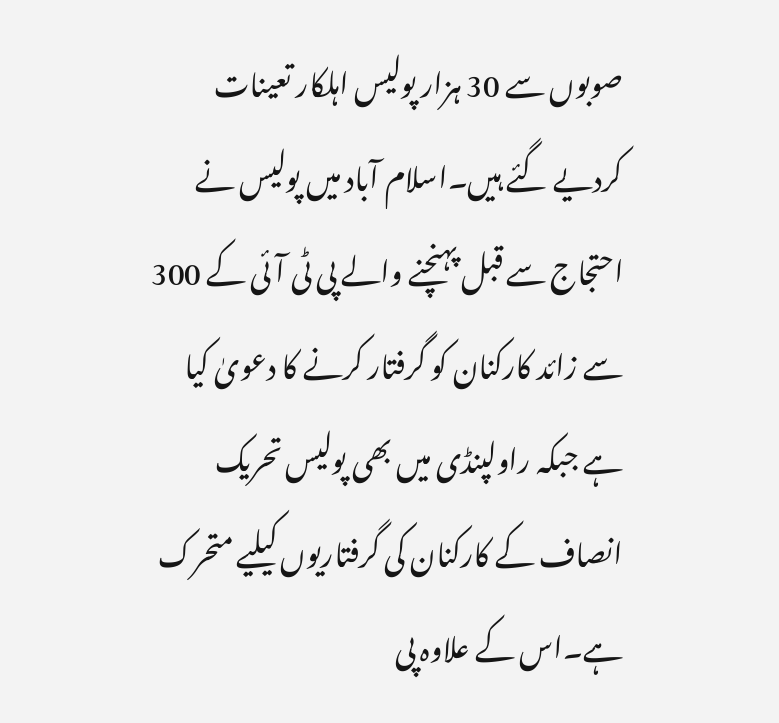صوبوں سے 30 ہزار پولیس اہلکار تعینات کردیے گئے ہیں۔اسلام آباد میں پولیس نے احتجاج سے قبل پہنچنے والے پی ٹی آئی کے 300 سے زائد کارکنان کو گرفتار کرنے کا دعویٰ کیا ہے جبکہ راولپنڈی میں بھی پولیس تحریک انصاف کے کارکنان کی گرفتاریوں کیلیے متحرک ہے۔اس کے علاوہ پی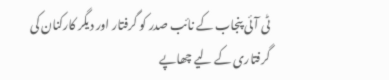ٹی آئی پنجاب کے نائب صدر کو گرفتار اور دیگر کارکنان کی گرفتاری کے لیے چھاپے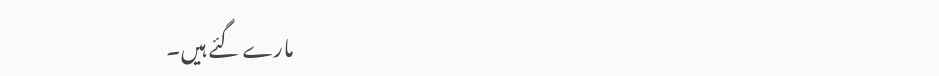مارے گئے ہیں۔